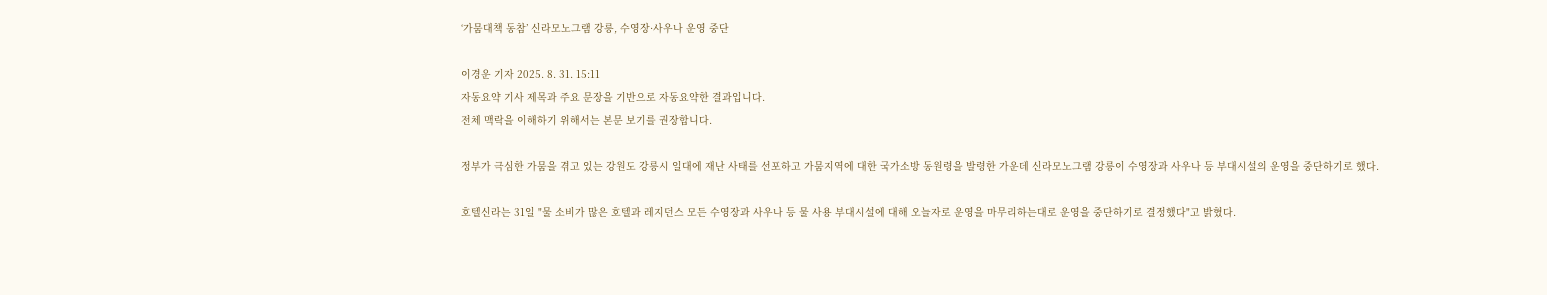‘가뭄대책 동참’ 신라모노그램 강릉, 수영장·사우나 운영 중단

이경운 기자 2025. 8. 31. 15:11
자동요약 기사 제목과 주요 문장을 기반으로 자동요약한 결과입니다.
전체 맥락을 이해하기 위해서는 본문 보기를 권장합니다.

정부가 극심한 가뭄을 겪고 있는 강원도 강릉시 일대에 재난 사태를 선포하고 가뭄지역에 대한 국가소방 동원령을 발령한 가운데 신라모노그램 강릉이 수영장과 사우나 등 부대시설의 운영을 중단하기로 했다.

호텔신라는 31일 "물 소비가 많은 호텔과 레지던스 모든 수영장과 사우나 등 물 사용 부대시설에 대해 오늘자로 운영을 마무리하는대로 운영을 중단하기로 결정했다"고 밝혔다.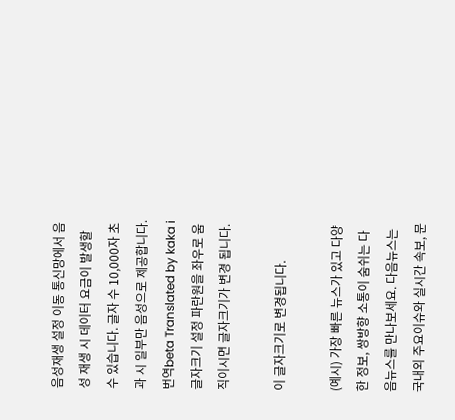음성재생 설정 이동 통신망에서 음성 재생 시 데이터 요금이 발생할 수 있습니다. 글자 수 10,000자 초과 시 일부만 음성으로 제공합니다.
번역beta Translated by kaka i
글자크기 설정 파란원을 좌우로 움직이시면 글자크기가 변경 됩니다.

이 글자크기로 변경됩니다.

(예시) 가장 빠른 뉴스가 있고 다양한 정보, 쌍방향 소통이 숨쉬는 다음뉴스를 만나보세요. 다음뉴스는 국내외 주요이슈와 실시간 속보, 문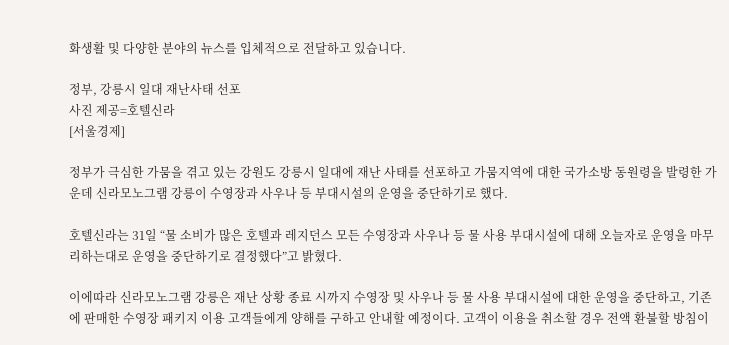화생활 및 다양한 분야의 뉴스를 입체적으로 전달하고 있습니다.

정부, 강릉시 일대 재난사태 선포
사진 제공=호텔신라
[서울경제]

정부가 극심한 가뭄을 겪고 있는 강원도 강릉시 일대에 재난 사태를 선포하고 가뭄지역에 대한 국가소방 동원령을 발령한 가운데 신라모노그램 강릉이 수영장과 사우나 등 부대시설의 운영을 중단하기로 했다.

호텔신라는 31일 “물 소비가 많은 호텔과 레지던스 모든 수영장과 사우나 등 물 사용 부대시설에 대해 오늘자로 운영을 마무리하는대로 운영을 중단하기로 결정했다”고 밝혔다.

이에따라 신라모노그램 강릉은 재난 상황 종료 시까지 수영장 및 사우나 등 물 사용 부대시설에 대한 운영을 중단하고, 기존에 판매한 수영장 패키지 이용 고객들에게 양해를 구하고 안내할 예정이다. 고객이 이용을 취소할 경우 전액 환불할 방침이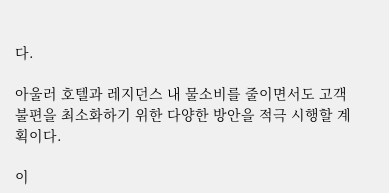다.

아울러 호텔과 레지던스 내 물소비를 줄이면서도 고객 불편을 최소화하기 위한 다양한 방안을 적극 시행할 계획이다.

이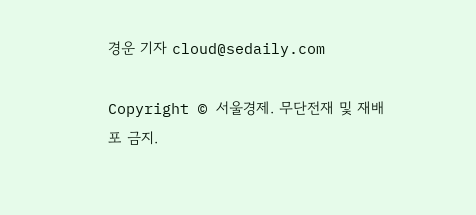경운 기자 cloud@sedaily.com

Copyright © 서울경제. 무단전재 및 재배포 금지.